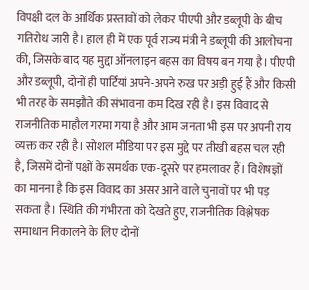विपक्षी दल के आर्थिक प्रस्तावों को लेकर पीएपी और डब्लूपी के बीच गतिरोध जारी है। हाल ही में एक पूर्व राज्य मंत्री ने डब्लूपी की आलोचना की, जिसके बाद यह मुद्दा ऑनलाइन बहस का विषय बन गया है। पीएपी और डब्लूपी, दोनों ही पार्टियां अपने-अपने रुख पर अड़ी हुई हैं और किसी भी तरह के समझौते की संभावना कम दिख रही है। इस विवाद से राजनीतिक माहौल गरमा गया है और आम जनता भी इस पर अपनी राय व्यक्त कर रही है। सोशल मीडिया पर इस मुद्दे पर तीखी बहस चल रही है, जिसमें दोनों पक्षों के समर्थक एक-दूसरे पर हमलावर हैं। विशेषज्ञों का मानना है कि इस विवाद का असर आने वाले चुनावों पर भी पड़ सकता है। स्थिति की गंभीरता को देखते हुए, राजनीतिक विश्लेषक समाधान निकालने के लिए दोनों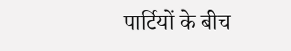पार्टियों के बीच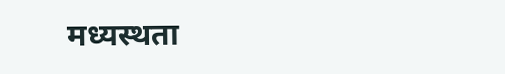मध्यस्थता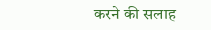करने की सलाह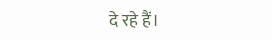दे रहे हैं।